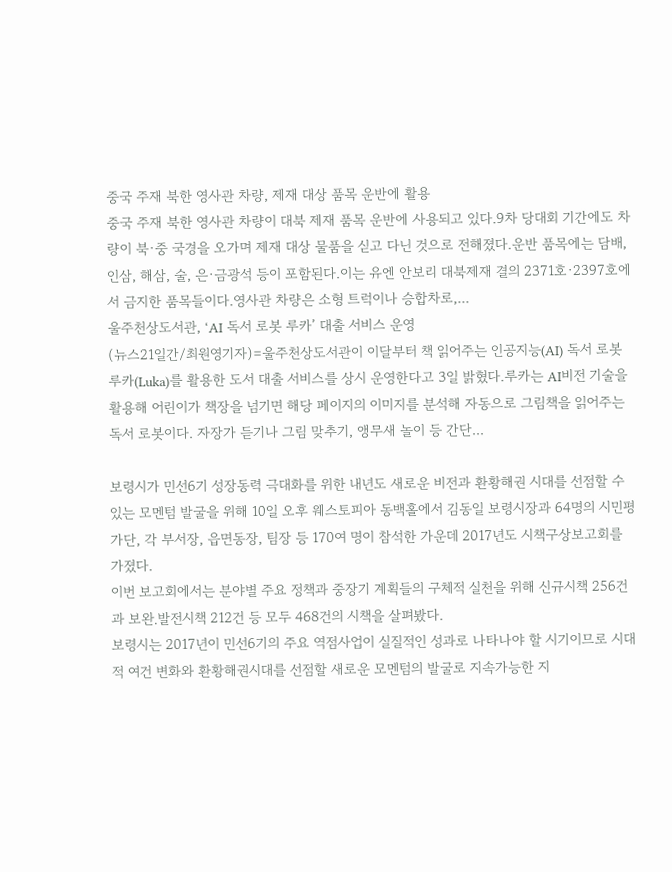중국 주재 북한 영사관 차량, 제재 대상 품목 운반에 활용
중국 주재 북한 영사관 차량이 대북 제재 품목 운반에 사용되고 있다.9차 당대회 기간에도 차량이 북·중 국경을 오가며 제재 대상 물품을 싣고 다닌 것으로 전해졌다.운반 품목에는 담배, 인삼, 해삼, 술, 은·금광석 등이 포함된다.이는 유엔 안보리 대북제재 결의 2371호·2397호에서 금지한 품목들이다.영사관 차량은 소형 트럭이나 승합차로,...
울주천상도서관, ‘AI 독서 로봇 루카’ 대출 서비스 운영
(뉴스21일간/최원영기자)=울주천상도서관이 이달부터 책 읽어주는 인공지능(AI) 독서 로봇 루카(Luka)를 활용한 도서 대출 서비스를 상시 운영한다고 3일 밝혔다.루카는 AI비전 기술을 활용해 어린이가 책장을 넘기면 해당 페이지의 이미지를 분석해 자동으로 그림책을 읽어주는 독서 로봇이다. 자장가 듣기나 그림 맞추기, 앵무새 놀이 등 간단...

보령시가 민선6기 성장동력 극대화를 위한 내년도 새로운 비전과 환황해권 시대를 선점할 수 있는 모멘텀 발굴을 위해 10일 오후 웨스토피아 동백홀에서 김동일 보령시장과 64명의 시민평가단, 각 부서장, 읍면동장, 팀장 등 170여 명이 참석한 가운데 2017년도 시책구상보고회를 가졌다.
이번 보고회에서는 분야별 주요 정책과 중장기 계획들의 구체적 실천을 위해 신규시책 256건과 보완․발전시책 212건 등 모두 468건의 시책을 살펴봤다.
보령시는 2017년이 민선6기의 주요 역점사업이 실질적인 성과로 나타나야 할 시기이므로 시대적 여건 변화와 환황해권시대를 선점할 새로운 모멘텀의 발굴로 지속가능한 지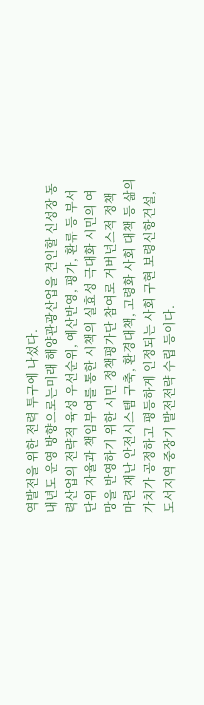역발전을 위한 전력 투구에 나섰다.
내년도 운영 방향으로는미래 해양관광산업을 견인할 신성장 동력산업의 전략적 육성 우선순위, 예산반영, 평가, 환류 등 부서단위 자율과 책임부여를 통한 시책의 실효성 극대화 시민의 여망을 반영하기 위한 시민 정책평가단 참여로 거버넌스적 정책 마련 재난 안전시스템 구축, 환경대책, 고령화 사회 대책 등 삶의 가치가 공정하고 평등하게 인정되는 사회 구현 보령신항건설, 도서지역 중장기 발전전략 수립 등이다.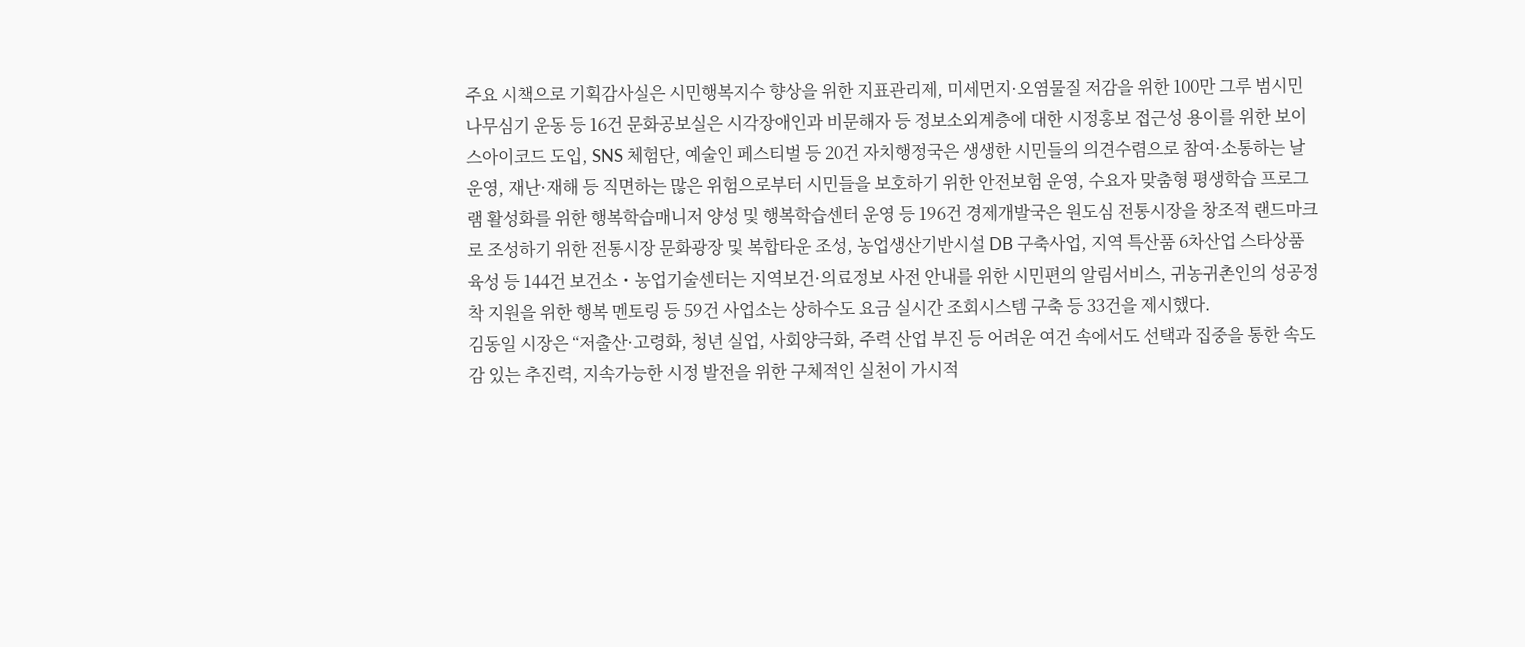주요 시책으로 기획감사실은 시민행복지수 향상을 위한 지표관리제, 미세먼지·오염물질 저감을 위한 100만 그루 범시민 나무심기 운동 등 16건 문화공보실은 시각장애인과 비문해자 등 정보소외계층에 대한 시정홍보 접근성 용이를 위한 보이스아이코드 도입, SNS 체험단, 예술인 페스티벌 등 20건 자치행정국은 생생한 시민들의 의견수렴으로 참여·소통하는 날 운영, 재난·재해 등 직면하는 많은 위험으로부터 시민들을 보호하기 위한 안전보험 운영, 수요자 맞춤형 평생학습 프로그램 활성화를 위한 행복학습매니저 양성 및 행복학습센터 운영 등 196건 경제개발국은 원도심 전통시장을 창조적 랜드마크로 조성하기 위한 전통시장 문화광장 및 복합타운 조성, 농업생산기반시설 DB 구축사업, 지역 특산품 6차산업 스타상품 육성 등 144건 보건소・농업기술센터는 지역보건·의료정보 사전 안내를 위한 시민편의 알림서비스, 귀농귀촌인의 성공정착 지원을 위한 행복 멘토링 등 59건 사업소는 상하수도 요금 실시간 조회시스템 구축 등 33건을 제시했다.
김동일 시장은 “저출산·고령화, 청년 실업, 사회양극화, 주력 산업 부진 등 어려운 여건 속에서도 선택과 집중을 통한 속도감 있는 추진력, 지속가능한 시정 발전을 위한 구체적인 실천이 가시적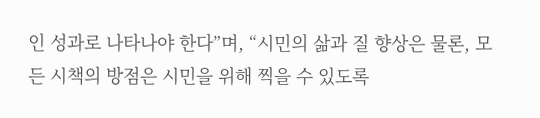인 성과로 나타나야 한다”며, “시민의 삶과 질 향상은 물론, 모든 시책의 방점은 시민을 위해 찍을 수 있도록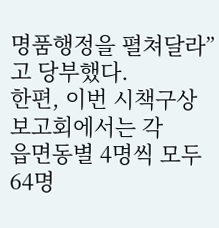명품행정을 펼쳐달라”고 당부했다.
한편, 이번 시책구상보고회에서는 각
읍면동별 4명씩 모두
64명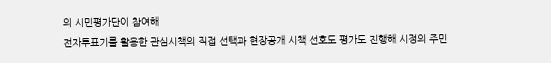의 시민평가단이 참여해
전자투표기를 활용한 관심시책의 직접 선택과 현장공개 시책 선호도 평가도 진행해 시정의 주민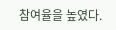참여율을 높였다.